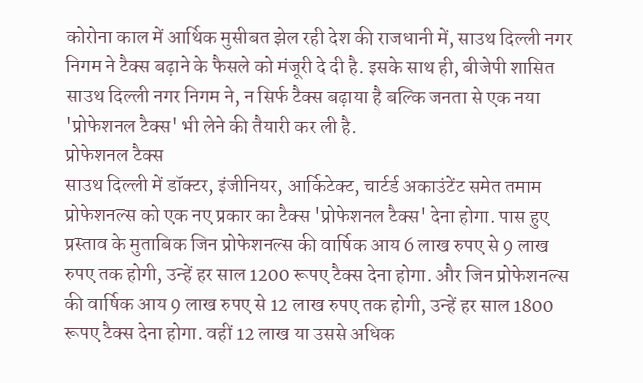कोरोना काल में आर्थिक मुसीबत झेल रही देश की राजधानी में, साउथ दिल्ली नगर निगम ने टैक्स बढ़ाने के फैसले को मंजूरी दे दी है. इसके साथ ही, बीजेपी शासित साउथ दिल्ली नगर निगम ने, न सिर्फ टैक्स बढ़ाया है बल्कि जनता से एक नया 'प्रोफेशनल टैक्स' भी लेने की तैयारी कर ली है.
प्रोफेशनल टैक्स
साउथ दिल्ली में डॉक्टर, इंजीनियर, आर्किटेक्ट, चार्टर्ड अकाउंटेंट समेत तमाम प्रोफेशनल्स को एक नए प्रकार का टैक्स 'प्रोफेशनल टैक्स' देना होगा. पास हुए प्रस्ताव के मुताबिक जिन प्रोफेशनल्स की वार्षिक आय 6 लाख रुपए से 9 लाख रुपए तक होगी, उन्हें हर साल 1200 रूपए टैक्स देना होगा. और जिन प्रोफेशनल्स की वार्षिक आय 9 लाख रुपए से 12 लाख रुपए तक होगी, उन्हें हर साल 1800 रूपए टैक्स देना होगा. वहीं 12 लाख या उससे अधिक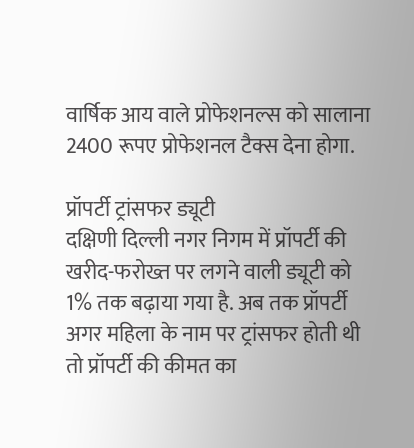वार्षिक आय वाले प्रोफेशनल्स को सालाना 2400 रूपए प्रोफेशनल टैक्स देना होगा.

प्रॉपर्टी ट्रांसफर ड्यूटी
दक्षिणी दिल्ली नगर निगम में प्रॉपर्टी की खरीद-फरोख्त पर लगने वाली ड्यूटी को 1% तक बढ़ाया गया है. अब तक प्रॉपर्टी अगर महिला के नाम पर ट्रांसफर होती थी तो प्रॉपर्टी की कीमत का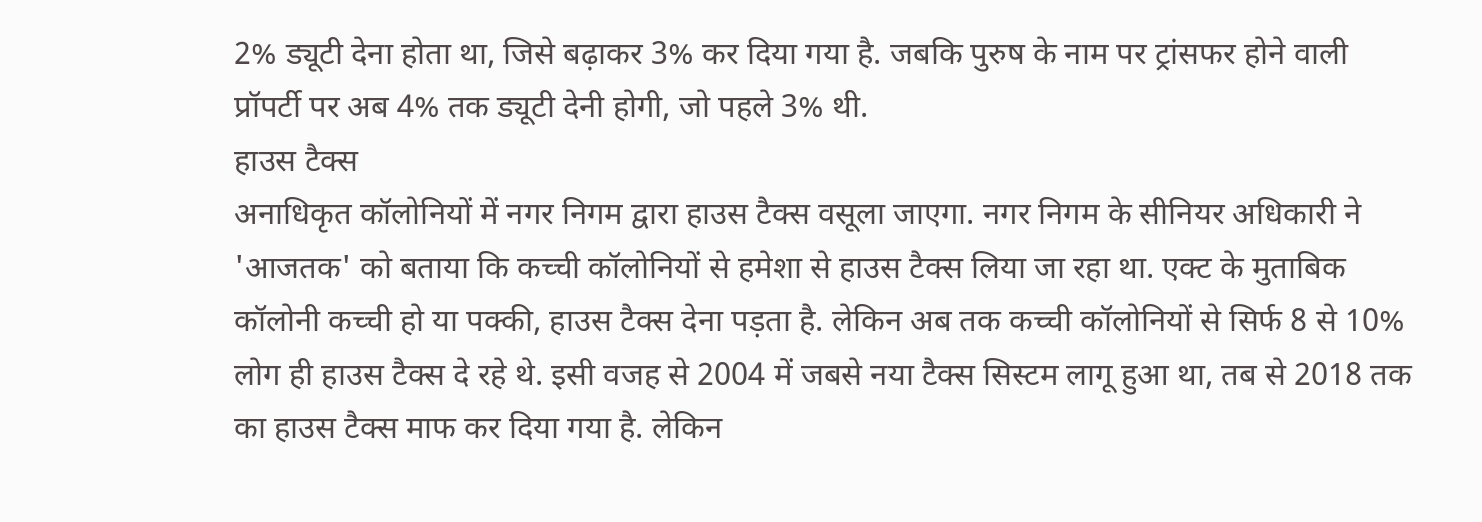2% ड्यूटी देना होता था, जिसे बढ़ाकर 3% कर दिया गया है. जबकि पुरुष के नाम पर ट्रांसफर होने वाली प्रॉपर्टी पर अब 4% तक ड्यूटी देनी होगी, जो पहले 3% थी.
हाउस टैक्स
अनाधिकृत कॉलोनियों में नगर निगम द्वारा हाउस टैक्स वसूला जाएगा. नगर निगम के सीनियर अधिकारी ने 'आजतक' को बताया कि कच्ची कॉलोनियों से हमेशा से हाउस टैक्स लिया जा रहा था. एक्ट के मुताबिक कॉलोनी कच्ची हो या पक्की, हाउस टैक्स देना पड़ता है. लेकिन अब तक कच्ची कॉलोनियों से सिर्फ 8 से 10% लोग ही हाउस टैक्स दे रहे थे. इसी वजह से 2004 में जबसे नया टैक्स सिस्टम लागू हुआ था, तब से 2018 तक का हाउस टैक्स माफ कर दिया गया है. लेकिन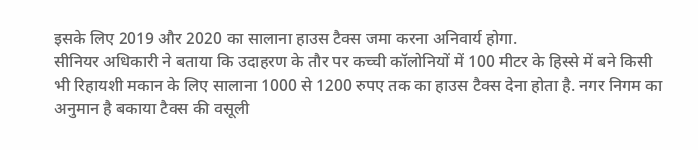इसके लिए 2019 और 2020 का सालाना हाउस टैक्स जमा करना अनिवार्य होगा.
सीनियर अधिकारी ने बताया कि उदाहरण के तौर पर कच्ची कॉलोनियों में 100 मीटर के हिस्से में बने किसी भी रिहायशी मकान के लिए सालाना 1000 से 1200 रुपए तक का हाउस टैक्स देना होता है. नगर निगम का अनुमान है बकाया टैक्स की वसूली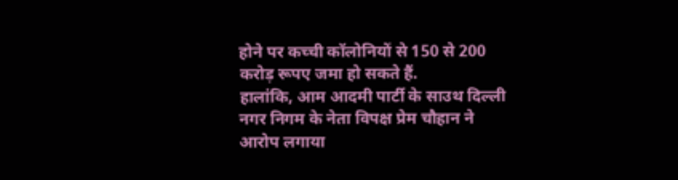होने पर कच्ची कॉलोनियों से 150 से 200 करोड़ रूपए जमा हो सकते हैं.
हालांकि, आम आदमी पार्टी के साउथ दिल्ली नगर निगम के नेता विपक्ष प्रेम चौहान ने आरोप लगाया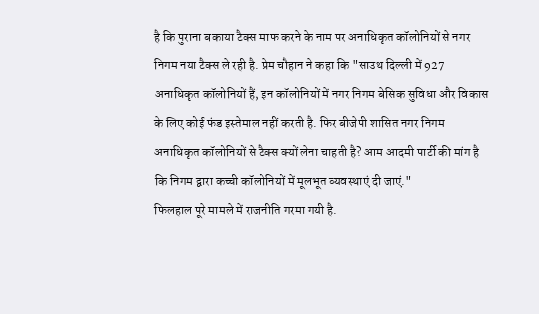है कि पुराना बकाया टैक्स माफ करने के नाम पर अनाधिकृत कॉलोनियों से नगर निगम नया टैक्स ले रही है. प्रेम चौहान ने कहा कि "साउथ दिल्ली में 927 अनाधिकृत कॉलोनियों हैं, इन कॉलोनियों में नगर निगम बेसिक सुविधा और विकास के लिए कोई फंड इस्तेमाल नहीं करती है. फिर बीजेपी शासित नगर निगम अनाधिकृत कॉलोनियों से टैक्स क्यों लेना चाहती है? आम आदमी पार्टी की मांग है कि निगम द्वारा कच्ची कॉलोनियों में मूलभूत व्यवस्थाएं दी जाएं."
फिलहाल पूरे मामले में राजनीति गरमा गयी है.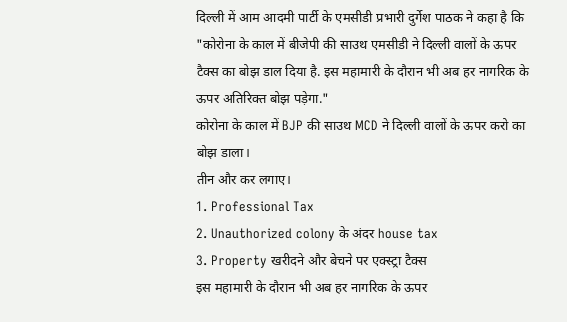दिल्ली में आम आदमी पार्टी के एमसीडी प्रभारी दुर्गेश पाठक ने कहा है कि "कोरोना के काल में बीजेपी की साउथ एमसीडी ने दिल्ली वालों के ऊपर टैक्स का बोझ डाल दिया है. इस महामारी के दौरान भी अब हर नागरिक के ऊपर अतिरिक्त बोझ पड़ेगा."
कोरोना के काल में BJP की साउथ MCD ने दिल्ली वालों के ऊपर करो का बोझ डाला।
तीन और कर लगाए।
1. Professional Tax
2. Unauthorized colony के अंदर house tax
3. Property खरीदने और बेचने पर एक्स्ट्रा टैक्स
इस महामारी के दौरान भी अब हर नागरिक के ऊपर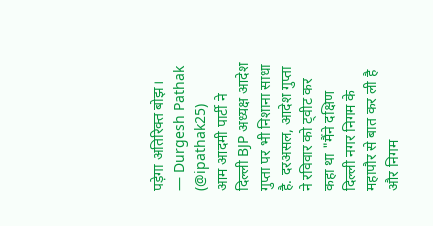पड़ेगा अतिरिक्त बोझ।
— Durgesh Pathak (@ipathak25)
आम आदमी पार्टी ने दिल्ली BJP अध्यक्ष आदेश गुप्ता पर भी निशाना साधा है. दरअसल, आदेश गुप्ता ने रविवार को ट्वीट कर कहा था "मैंने दक्षिण दिल्ली नगर निगम के महापौर से बात कर ली है और निगम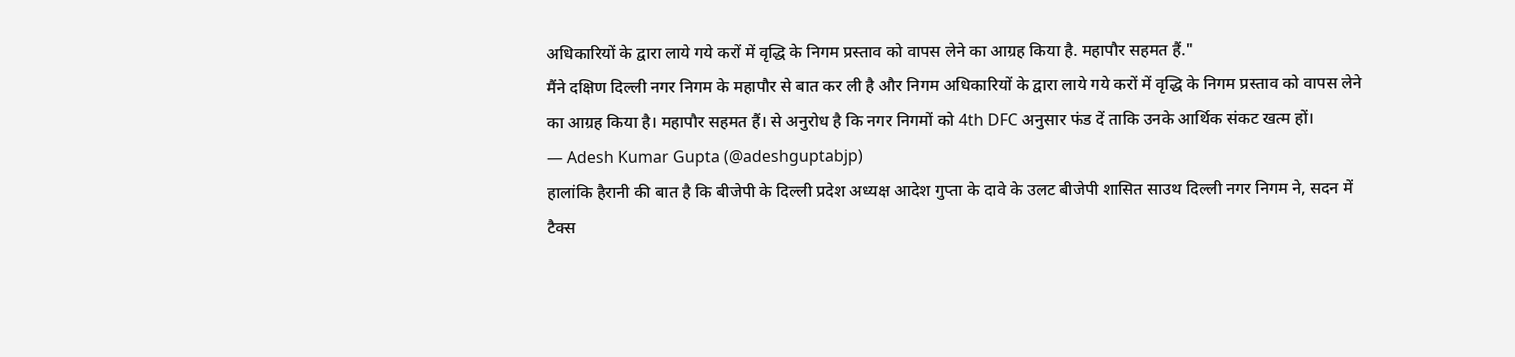अधिकारियों के द्वारा लाये गये करों में वृद्धि के निगम प्रस्ताव को वापस लेने का आग्रह किया है. महापौर सहमत हैं."
मैंने दक्षिण दिल्ली नगर निगम के महापौर से बात कर ली है और निगम अधिकारियों के द्वारा लाये गये करों में वृद्धि के निगम प्रस्ताव को वापस लेने का आग्रह किया है। महापौर सहमत हैं। से अनुरोध है कि नगर निगमों को 4th DFC अनुसार फंड दें ताकि उनके आर्थिक संकट खत्म हों।
— Adesh Kumar Gupta (@adeshguptabjp)
हालांकि हैरानी की बात है कि बीजेपी के दिल्ली प्रदेश अध्यक्ष आदेश गुप्ता के दावे के उलट बीजेपी शासित साउथ दिल्ली नगर निगम ने, सदन में टैक्स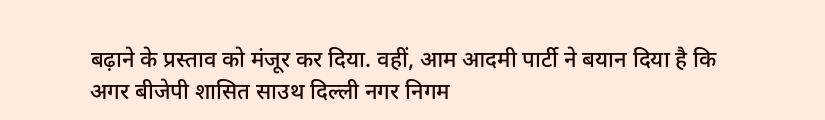बढ़ाने के प्रस्ताव को मंजूर कर दिया. वहीं, आम आदमी पार्टी ने बयान दिया है कि अगर बीजेपी शासित साउथ दिल्ली नगर निगम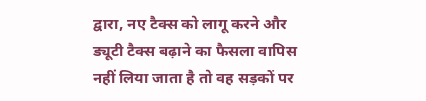द्वारा, नए टैक्स को लागू करने और ड्यूटी टैक्स बढ़ाने का फैसला वापिस नहीं लिया जाता है तो वह सड़कों पर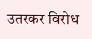उतरकर विरोध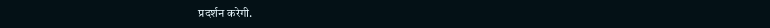प्रदर्शन करेगी.